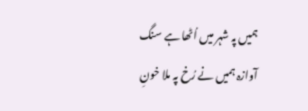ہمیں پہ شہر میں اُٹھا ہے سنگ آوازہ ہمیں نے رُخ پہ ملا خونِ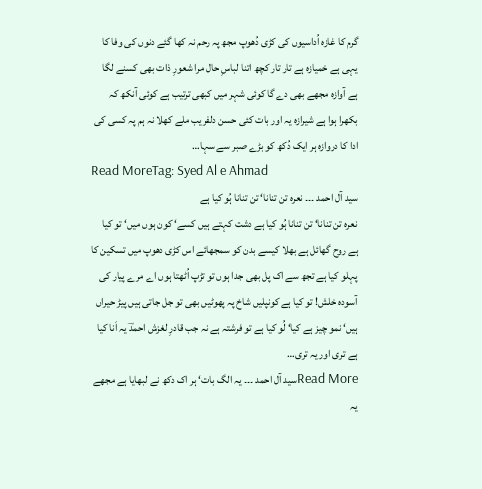گرم کا غازہ اُداسیوں کی کڑی دُھوپ مجھ پہ رحم نہ کھا گئے دنوں کی وفا کا یہی ہے خمیازہ ہے تار تار کچھ اتنا لباسِ حال مرا شعورِ ذات بھی کسنے لگا ہے آوازہ مجھے بھی دے گا کوئی شہر میں کبھی ترتیب ہے کوئی آنکھ کہ بکھرا ہوا ہے شیرازہ یہ اور بات کئی حسن دلفریب ملے کھلا نہ ہم پہ کسی کی ادا کا دروازہ ہر ایک دُکھ کو بڑے صبر سے سہا…
Read MoreTag: Syed Al e Ahmad
سید آل احمد ۔۔۔ نعرہ تن تنانا‘ تن تنانا ہُو کیا ہے
نعرہ تن تنانا‘ تن تنانا ہُو کیا ہے دشت کہتے ہیں کسے‘ کون ہوں میں‘ تو کیا ہے روح گھائل ہے بھلا کیسے بدن کو سمجھائے اس کڑی دھوپ میں تسکین کا پہلو کیا ہے تجھ سے اک پل بھی جدا ہوں تو تڑپ اُٹھتا ہوں اے مرے پیار کی آسودہ خلش! تو کیا ہے کونپلیں شاخ پہ پھوٹیں بھی تو جل جاتی ہیں پیڑ حیراں ہیں‘ نمو چیز ہے کیا‘ لُو کیا ہے تو فرشتہ ہے نہ جب قادرِ لغزش احمدؔ یہ اَنا کیا ہے تری اور یہ تری…
Read Moreسید آل احمد ۔۔۔ یہ الگ بات‘ ہر اک دکھ نے لبھایا ہے مجھے
یہ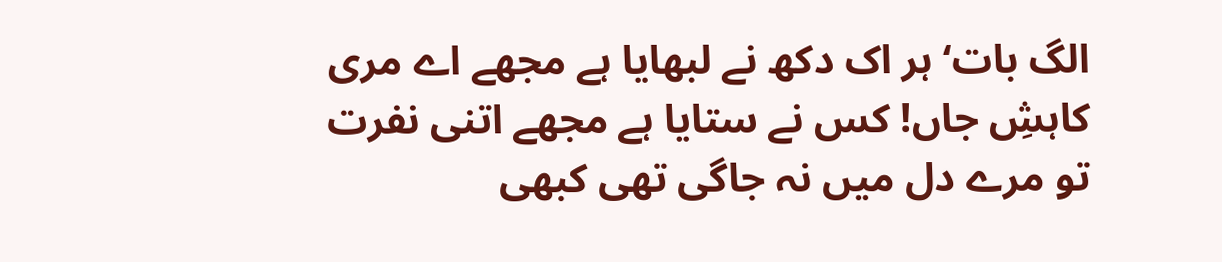الگ بات‘ ہر اک دکھ نے لبھایا ہے مجھے اے مری کاہشِ جاں! کس نے ستایا ہے مجھے اتنی نفرت تو مرے دل میں نہ جاگی تھی کبھی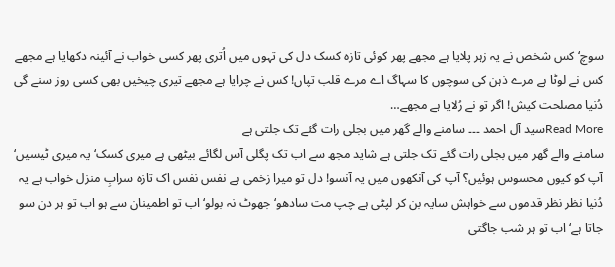سوچ‘ کس شخص نے یہ زہر پلایا ہے مجھے پھر کوئی تازہ کسک دل کی تہوں میں اُتری پھر کسی خواب نے آئینہ دکھایا ہے مجھے کس نے لوٹا ہے مرے ذہن کی سوچوں کا سہاگ اے مرے قلب تپاں! کس نے چرایا ہے مجھے تیری چیخیں بھی کسی روز سنے گی دُنیا مصلحت کیش! اگر تو نے رُلایا ہے مجھے…
Read Moreسید آل احمد ۔۔۔ سامنے والے گھر میں بجلی رات گئے تک جلتی ہے
سامنے والے گھر میں بجلی رات گئے تک جلتی ہے شاید مجھ سے اب تک پگلی آس لگائے بیٹھی ہے میری کسک‘ یہ میری ٹیسیں‘ آپ کو کیوں محسوس ہوئیں؟ آپ کی آنکھوں میں یہ آنسو! دل تو میرا زخمی ہے نفس نفس اک تازہ سرابِ منزل خواب ہے یہ دُنیا نظر نظر قدموں سے خواہش سایہ بن کر لپٹی ہے چپ مت سادھو‘ جھوٹ نہ بولو‘ اب تو اطمینان سے ہو اب تو ہر دن سو جاتا ہے‘ اب تو ہر شب جاگتی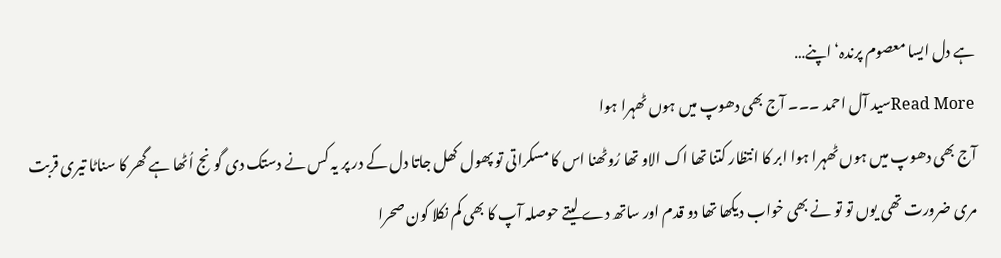ہے دل ایسا معصوم پرندہ‘ اپنے…
Read Moreسید آل احمد ۔۔۔ آج بھی دھوپ میں ہوں ٹھہرا ہوا
آج بھی دھوپ میں ہوں ٹھہرا ہوا ابر کا انتظار کتنا تھا اک الاو تھا رُوٹھنا اس کا مسکراتی تو پھول کھل جاتا دل کے در پر یہ کس نے دستک دی گونج اُٹھا ہے گھر کا سناٹا تیری قربت مری ضرورت تھی یوں تو تو نے بھی خواب دیکھا تھا دو قدم اور ساتھ دے لیتے حوصلہ آپ کا بھی کم نکلا کون صحرا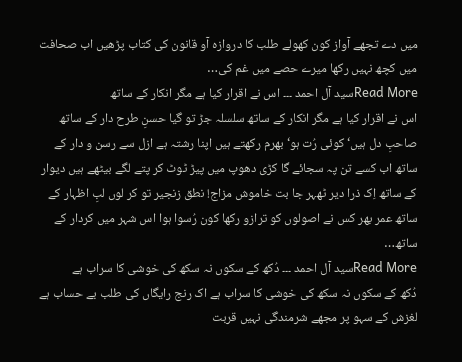میں دے تجھے آواز کون کھولے طلب کا دروازہ آو قانون کی کتاب پڑھیں اب صحافت میں کچھ نہیں رکھا میرے حصے میں غم کی…
Read Moreسید آل احمد ۔۔۔ اس نے اقرار کیا ہے مگر انکار کے ساتھ
اس نے اقرار کیا ہے مگر انکار کے ساتھ سلسلہ جڑ تو گیا حسنِ طرح دار کے ساتھ صاحبِ دل ہیں‘ کوئی رُت ہو‘ بھرم رکھتے ہیں اپنا رشتہ ہے ازل سے رسن و دار کے ساتھ اب کسے تن پہ سجائے گا کڑی دھوپ میں پیڑ ٹوٹ کر پتے لگے بیٹھے ہیں دیوار کے ساتھ اِک ذرا دیر ٹھہر جا بت خاموش مزاج! نطق زنجیر تو کر لوں لبِ اظہار کے ساتھ عمر بھر کس نے اصولوں کو ترازو رکھا کون رُسوا ہوا اس شہر میں کردار کے ساتھ…
Read Moreسید آل احمد ۔۔۔ دُکھ کے سکوں نہ سکھ کی خوشی کا سراب ہے
دُکھ کے سکوں نہ سکھ کی خوشی کا سراب ہے اک رنج رایگاں کی طلب بے حساب ہے لغزش کے سہو پر مجھے شرمندگی نہیں قربت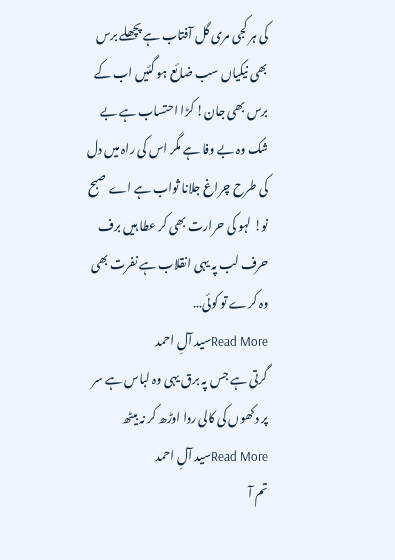کی ہر کجی مری گل آفتاب ہے پچھلے برس بھی نیکیاں سب ضائع ہو گئیں اب کے برس بھی جان! کڑا احتساب ہے بے شک وہ بے وفا ہے مگر اس کی راہ میں دل کی طرح چراغ جلانا ثواب ہے اے صبح نو! لہو کی حرارت بھی کر عطا ہیں برف حرف لب پہ یہی انقلاب ہے نفرت بھی وہ کرے تو کوئی…
Read Moreسید آلِ احمد
گرتی ہے جس پہ برق یہی وہ لباس ہے سر پر دکھوں کی کالی ردا اوڑھ کر نہ بیٹھ
Read Moreسید آلِ احمد
تم آ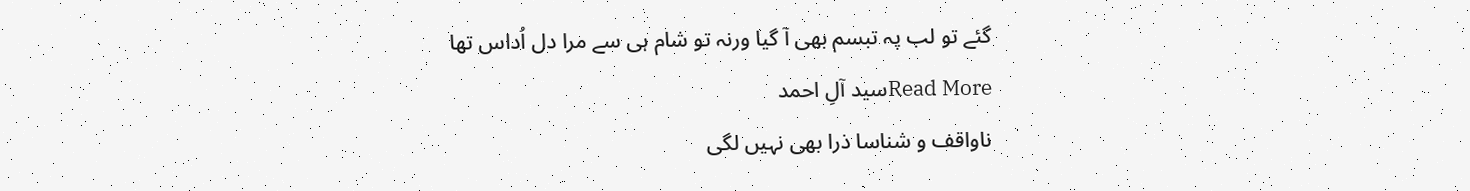گئے تو لب پہ تبسم بھی آ گیا ورنہ تو شام ہی سے مرا دل اُداس تھا
Read Moreسید آلِ احمد
ناواقف و شناسا ذرا بھی نہیں لگی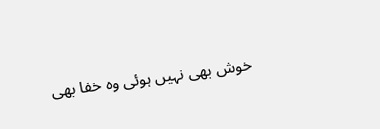خوش بھی نہیں ہوئی وہ خفا بھی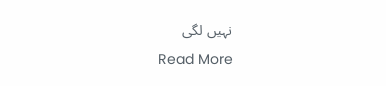نہیں لگی
Read More